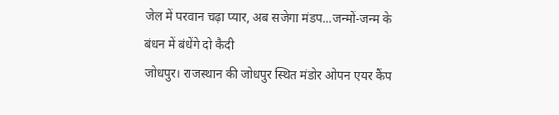जेल में परवान चढ़ा प्यार, अब सजेगा मंडप...जन्मों-जन्म के बंधन में बंधेंगे दो कैदी
जोधपुर। राजस्थान की जोधपुर स्थित मंडोर ओपन एयर कैंप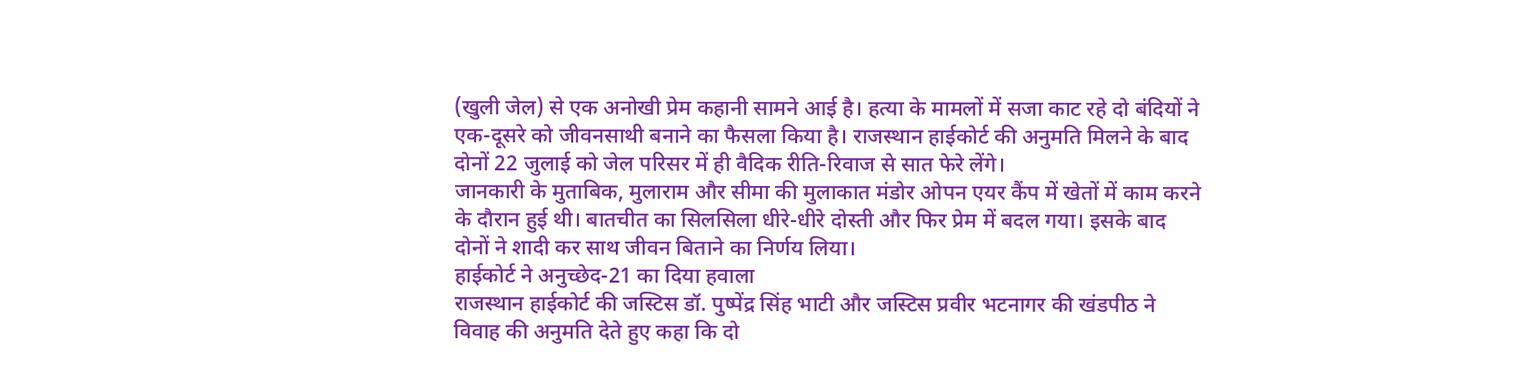(खुली जेल) से एक अनोखी प्रेम कहानी सामने आई है। हत्या के मामलों में सजा काट रहे दो बंदियों ने एक-दूसरे को जीवनसाथी बनाने का फैसला किया है। राजस्थान हाईकोर्ट की अनुमति मिलने के बाद दोनों 22 जुलाई को जेल परिसर में ही वैदिक रीति-रिवाज से सात फेरे लेंगे।
जानकारी के मुताबिक, मुलाराम और सीमा की मुलाकात मंडोर ओपन एयर कैंप में खेतों में काम करने के दौरान हुई थी। बातचीत का सिलसिला धीरे-धीरे दोस्ती और फिर प्रेम में बदल गया। इसके बाद दोनों ने शादी कर साथ जीवन बिताने का निर्णय लिया।
हाईकोर्ट ने अनुच्छेद-21 का दिया हवाला
राजस्थान हाईकोर्ट की जस्टिस डॉ. पुष्पेंद्र सिंह भाटी और जस्टिस प्रवीर भटनागर की खंडपीठ ने विवाह की अनुमति देते हुए कहा कि दो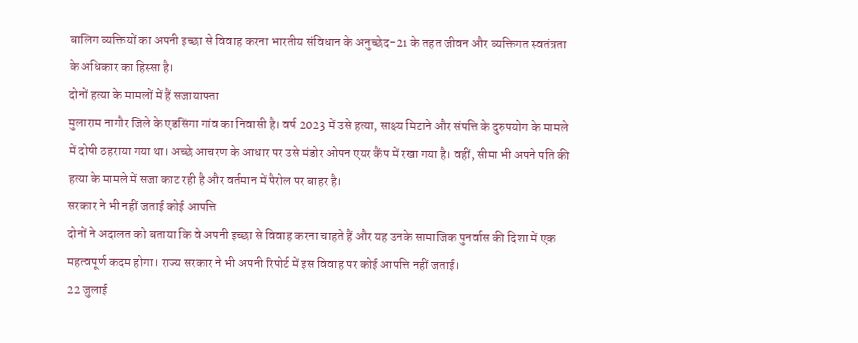बालिग व्यक्तियों का अपनी इच्छा से विवाह करना भारतीय संविधान के अनुच्छेद-21 के तहत जीवन और व्यक्तिगत स्वतंत्रता के अधिकार का हिस्सा है।
दोनों हत्या के मामलों में हैं सजायाफ्ता
मुलाराम नागौर जिले के एडसिंगा गांव का निवासी है। वर्ष 2023 में उसे हत्या, साक्ष्य मिटाने और संपत्ति के दुरुपयोग के मामले में दोषी ठहराया गया था। अच्छे आचरण के आधार पर उसे मंडोर ओपन एयर कैंप में रखा गया है। वहीं, सीमा भी अपने पति की हत्या के मामले में सजा काट रही है और वर्तमान में पैरोल पर बाहर है।
सरकार ने भी नहीं जताई कोई आपत्ति
दोनों ने अदालत को बताया कि वे अपनी इच्छा से विवाह करना चाहते हैं और यह उनके सामाजिक पुनर्वास की दिशा में एक महत्वपूर्ण कदम होगा। राज्य सरकार ने भी अपनी रिपोर्ट में इस विवाह पर कोई आपत्ति नहीं जताई।
22 जुलाई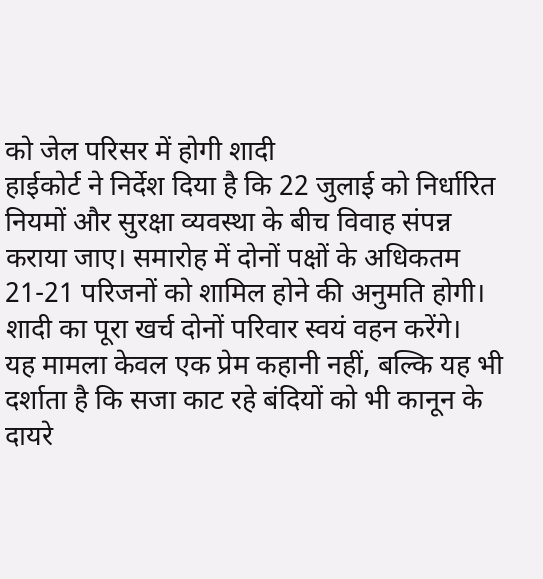को जेल परिसर में होगी शादी
हाईकोर्ट ने निर्देश दिया है कि 22 जुलाई को निर्धारित नियमों और सुरक्षा व्यवस्था के बीच विवाह संपन्न कराया जाए। समारोह में दोनों पक्षों के अधिकतम 21-21 परिजनों को शामिल होने की अनुमति होगी। शादी का पूरा खर्च दोनों परिवार स्वयं वहन करेंगे।
यह मामला केवल एक प्रेम कहानी नहीं, बल्कि यह भी दर्शाता है कि सजा काट रहे बंदियों को भी कानून के दायरे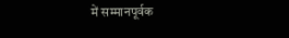में सम्मानपूर्वक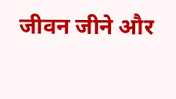जीवन जीने और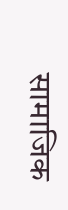सामाजिक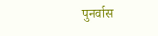पुनर्वास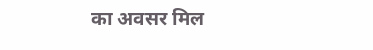का अवसर मिल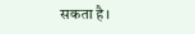सकता है।